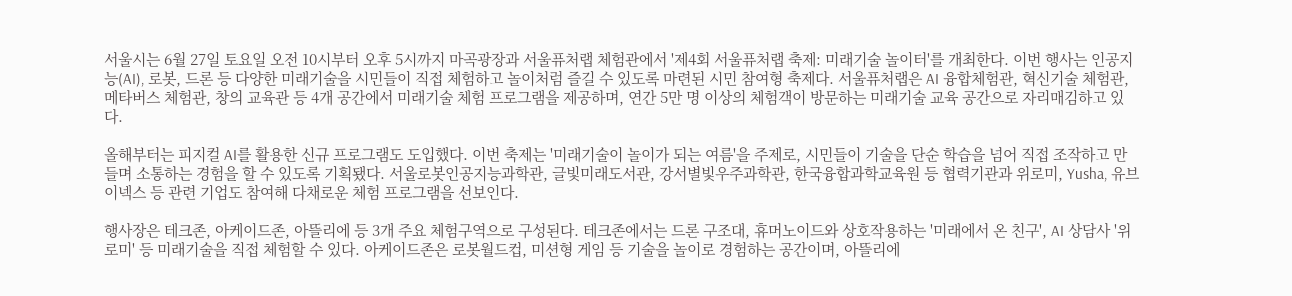서울시는 6월 27일 토요일 오전 10시부터 오후 5시까지 마곡광장과 서울퓨처랩 체험관에서 '제4회 서울퓨처랩 축제: 미래기술 놀이터'를 개최한다. 이번 행사는 인공지능(AI), 로봇, 드론 등 다양한 미래기술을 시민들이 직접 체험하고 놀이처럼 즐길 수 있도록 마련된 시민 참여형 축제다. 서울퓨처랩은 AI 융합체험관, 혁신기술 체험관, 메타버스 체험관, 창의 교육관 등 4개 공간에서 미래기술 체험 프로그램을 제공하며, 연간 5만 명 이상의 체험객이 방문하는 미래기술 교육 공간으로 자리매김하고 있다.

올해부터는 피지컬 AI를 활용한 신규 프로그램도 도입했다. 이번 축제는 '미래기술이 놀이가 되는 여름'을 주제로, 시민들이 기술을 단순 학습을 넘어 직접 조작하고 만들며 소통하는 경험을 할 수 있도록 기획됐다. 서울로봇인공지능과학관, 글빛미래도서관, 강서별빛우주과학관, 한국융합과학교육원 등 협력기관과 위로미, Yusha, 유브이넥스 등 관련 기업도 참여해 다채로운 체험 프로그램을 선보인다.

행사장은 테크존, 아케이드존, 아뜰리에 등 3개 주요 체험구역으로 구성된다. 테크존에서는 드론 구조대, 휴머노이드와 상호작용하는 '미래에서 온 친구', AI 상담사 '위로미' 등 미래기술을 직접 체험할 수 있다. 아케이드존은 로봇월드컵, 미션형 게임 등 기술을 놀이로 경험하는 공간이며, 아뜰리에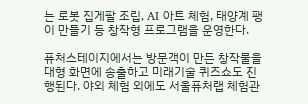는 로봇 집게팔 조립, AI 아트 체험, 태양계 팽이 만들기 등 창작형 프로그램을 운영한다.

퓨처스테이지에서는 방문객이 만든 창작물을 대형 화면에 송출하고 미래기술 퀴즈쇼도 진행된다. 야외 체험 외에도 서울퓨처랩 체험관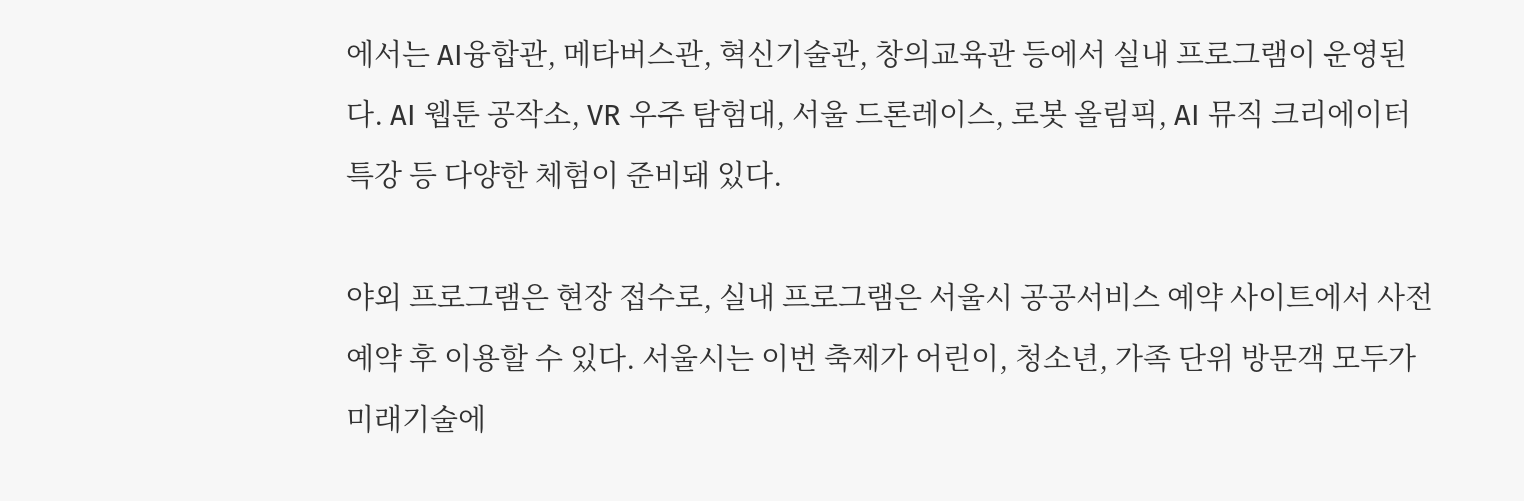에서는 AI융합관, 메타버스관, 혁신기술관, 창의교육관 등에서 실내 프로그램이 운영된다. AI 웹툰 공작소, VR 우주 탐험대, 서울 드론레이스, 로봇 올림픽, AI 뮤직 크리에이터 특강 등 다양한 체험이 준비돼 있다.

야외 프로그램은 현장 접수로, 실내 프로그램은 서울시 공공서비스 예약 사이트에서 사전 예약 후 이용할 수 있다. 서울시는 이번 축제가 어린이, 청소년, 가족 단위 방문객 모두가 미래기술에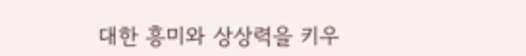대한 흥미와 상상력을 키우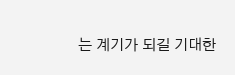는 계기가 되길 기대한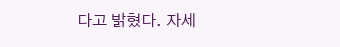다고 밝혔다. 자세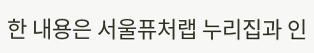한 내용은 서울퓨처랩 누리집과 인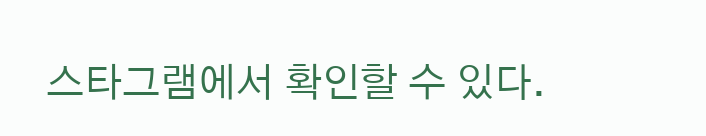스타그램에서 확인할 수 있다.